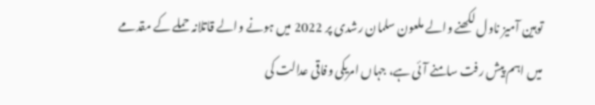توہین آمیز ناول لکھنے والے ملعون سلمان رشدی پر 2022 میں ہونے والے قاتلانہ حملے کے مقدمے میں اہم پیش رفت سامنے آئی ہے، جہاں امریکی وفاقی عدالت کی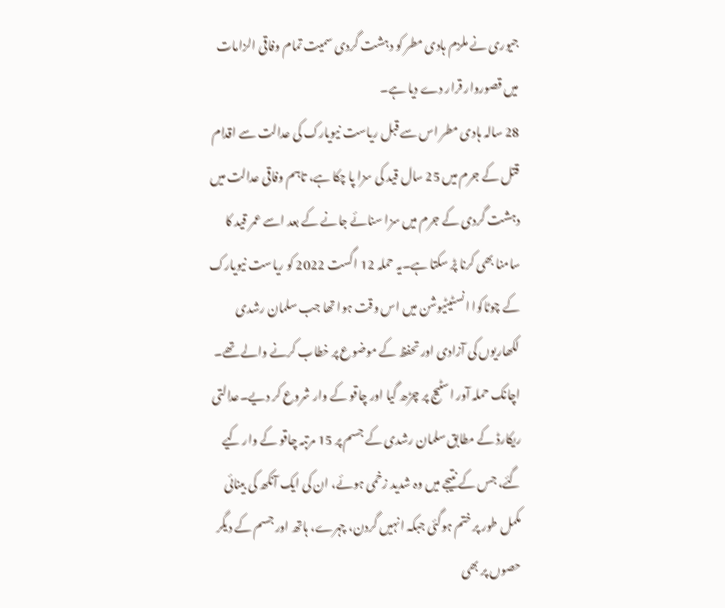جیوری نے ملزم ہادی مطر کو دہشت گردی سمیت تمام وفاقی الزامات میں قصوروار قرار دے دیا ہے۔
28 سالہ ہادی مطر اس سے قبل ریاست نیویارک کی عدالت سے اقدام قتل کے جرم میں 25 سال قید کی سزا پا چکا ہے، تاہم وفاقی عدالت میں دہشت گردی کے جرم میں سزا سنائے جانے کے بعد اسے عمر قید کا سامنا بھی کرنا پڑ سکتا ہے۔یہ حملہ 12 اگست 2022 کو ریاست نیویارک کے چوٹاکوا انسٹیٹیوشن میں اس وقت ہوا تھا جب سلمان رشدی لکھاریوں کی آزادی اور تحفظ کے موضوع پر خطاب کرنے والے تھے۔ اچانک حملہ آور اسٹیج پر چڑھ گیا اور چاقو کے وار شروع کر دیے۔عدالتی ریکارڈ کے مطابق سلمان رشدی کے جسم پر 15 مرتبہ چاقو کے وار کیے گئے، جس کے نتیجے میں وہ شدید زخمی ہوئے، ان کی ایک آنکھ کی بینائی مکمل طور پر ختم ہوگئی جبکہ انہیں گردن، چہرے، ہاتھ اور جسم کے دیگر حصوں پر بھی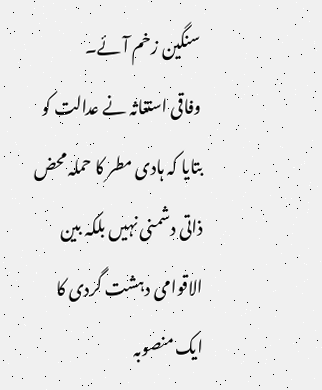سنگین زخم آئے۔
وفاقی استغاثہ نے عدالت کو بتایا کہ ہادی مطر کا حملہ محض ذاتی دشمنی نہیں بلکہ بین الاقوامی دہشت گردی کا ایک منصوبہ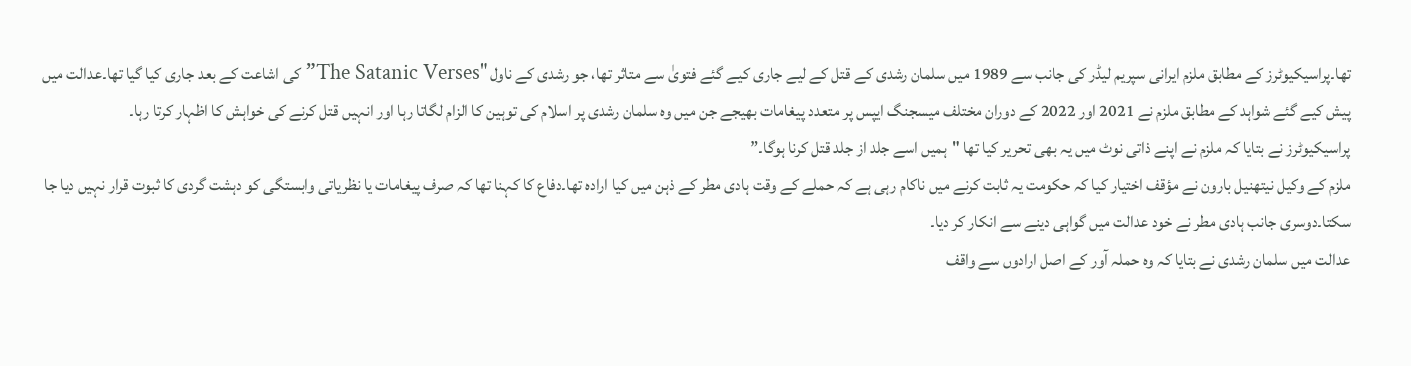تھا۔پراسیکیوٹرز کے مطابق ملزم ایرانی سپریم لیڈر کی جانب سے 1989 میں سلمان رشدی کے قتل کے لیے جاری کیے گئے فتویٰ سے متاثر تھا، جو رشدی کے ناول "The Satanic Verses” کی اشاعت کے بعد جاری کیا گیا تھا۔عدالت میں پیش کیے گئے شواہد کے مطابق ملزم نے 2021 اور 2022 کے دوران مختلف میسجنگ ایپس پر متعدد پیغامات بھیجے جن میں وہ سلمان رشدی پر اسلام کی توہین کا الزام لگاتا رہا اور انہیں قتل کرنے کی خواہش کا اظہار کرتا رہا۔
پراسیکیوٹرز نے بتایا کہ ملزم نے اپنے ذاتی نوٹ میں یہ بھی تحریر کیا تھا "ہمیں اسے جلد از جلد قتل کرنا ہوگا۔”
ملزم کے وکیل نیتھنیل بارون نے مؤقف اختیار کیا کہ حکومت یہ ثابت کرنے میں ناکام رہی ہے کہ حملے کے وقت ہادی مطر کے ذہن میں کیا ارادہ تھا۔دفاع کا کہنا تھا کہ صرف پیغامات یا نظریاتی وابستگی کو دہشت گردی کا ثبوت قرار نہیں دیا جا سکتا۔دوسری جانب ہادی مطر نے خود عدالت میں گواہی دینے سے انکار کر دیا۔
عدالت میں سلمان رشدی نے بتایا کہ وہ حملہ آور کے اصل ارادوں سے واقف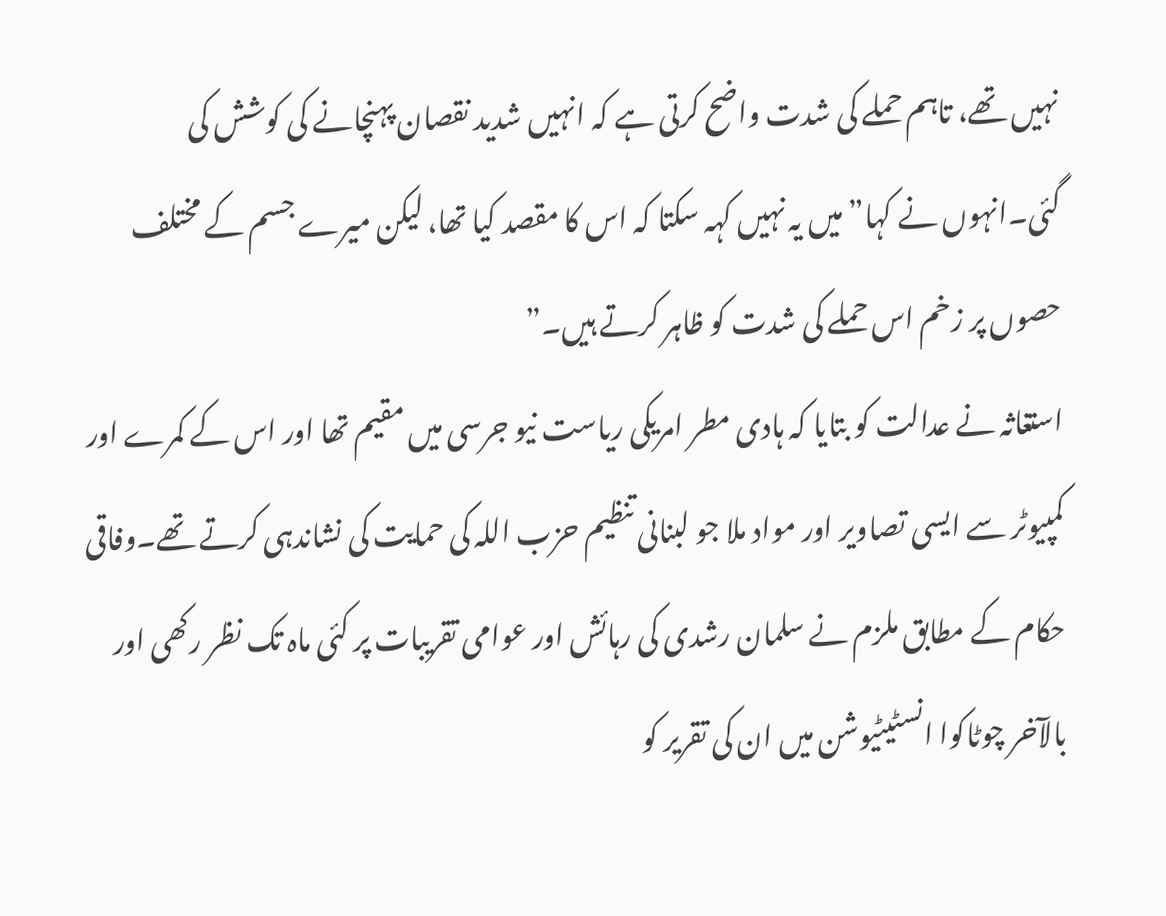نہیں تھے، تاہم حملے کی شدت واضح کرتی ہے کہ انہیں شدید نقصان پہنچانے کی کوشش کی گئی۔انہوں نے کہا”میں یہ نہیں کہہ سکتا کہ اس کا مقصد کیا تھا، لیکن میرے جسم کے مختلف حصوں پر زخم اس حملے کی شدت کو ظاہر کرتے ہیں۔”
استغاثہ نے عدالت کو بتایا کہ ہادی مطر امریکی ریاست نیو جرسی میں مقیم تھا اور اس کے کمرے اور کمپیوٹر سے ایسی تصاویر اور مواد ملا جو لبنانی تنظیم حزب اللہ کی حمایت کی نشاندہی کرتے تھے۔وفاقی حکام کے مطابق ملزم نے سلمان رشدی کی رہائش اور عوامی تقریبات پر کئی ماہ تک نظر رکھی اور بالآخر چوٹاکوا انسٹیٹیوشن میں ان کی تقریر کو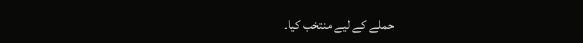حملے کے لیے منتخب کیا۔